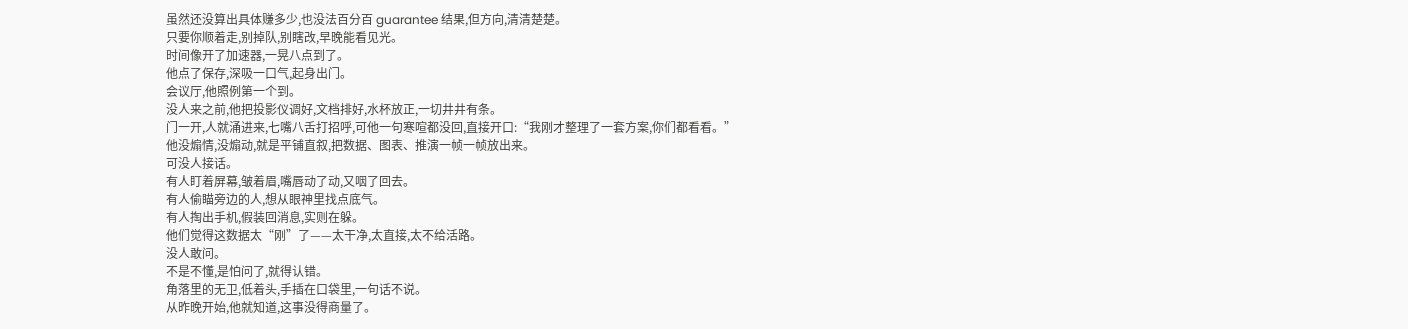虽然还没算出具体赚多少,也没法百分百 guarantee 结果,但方向,清清楚楚。
只要你顺着走,别掉队,别瞎改,早晚能看见光。
时间像开了加速器,一晃八点到了。
他点了保存,深吸一口气,起身出门。
会议厅,他照例第一个到。
没人来之前,他把投影仪调好,文档排好,水杯放正,一切井井有条。
门一开,人就涌进来,七嘴八舌打招呼,可他一句寒喧都没回,直接开口:“我刚才整理了一套方案,你们都看看。”
他没煽情,没煽动,就是平铺直叙,把数据、图表、推演一帧一帧放出来。
可没人接话。
有人盯着屏幕,皱着眉,嘴唇动了动,又咽了回去。
有人偷瞄旁边的人,想从眼神里找点底气。
有人掏出手机,假装回消息,实则在躲。
他们觉得这数据太“刚”了——太干净,太直接,太不给活路。
没人敢问。
不是不懂,是怕问了,就得认错。
角落里的无卫,低着头,手插在口袋里,一句话不说。
从昨晚开始,他就知道,这事没得商量了。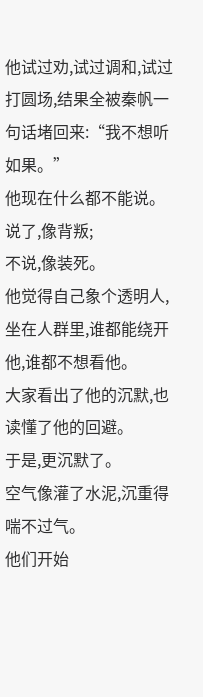他试过劝,试过调和,试过打圆场,结果全被秦帆一句话堵回来:“我不想听如果。”
他现在什么都不能说。
说了,像背叛;
不说,像装死。
他觉得自己象个透明人,坐在人群里,谁都能绕开他,谁都不想看他。
大家看出了他的沉默,也读懂了他的回避。
于是,更沉默了。
空气像灌了水泥,沉重得喘不过气。
他们开始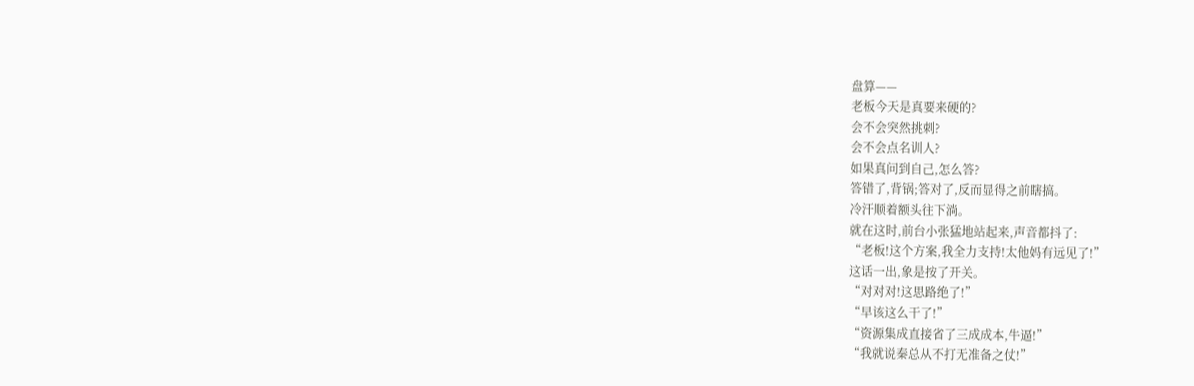盘算——
老板今天是真要来硬的?
会不会突然挑刺?
会不会点名训人?
如果真问到自己,怎么答?
答错了,背锅;答对了,反而显得之前瞎搞。
冷汗顺着额头往下淌。
就在这时,前台小张猛地站起来,声音都抖了:
“老板!这个方案,我全力支持!太他妈有远见了!”
这话一出,象是按了开关。
“对对对!这思路绝了!”
“早该这么干了!”
“资源集成直接省了三成成本,牛逼!”
“我就说秦总从不打无准备之仗!”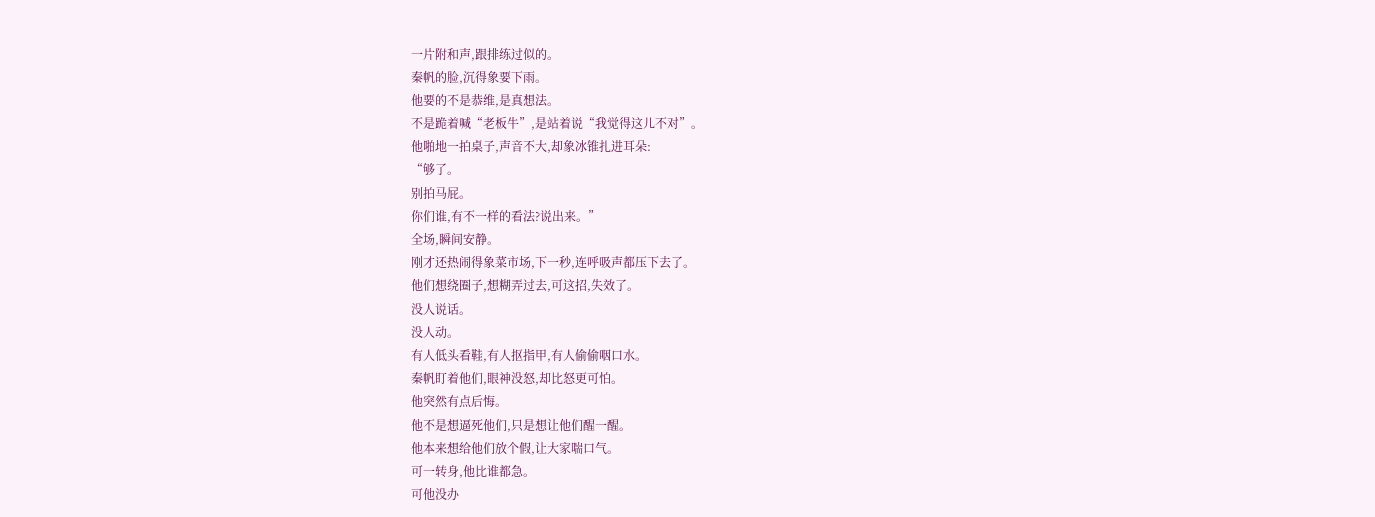一片附和声,跟排练过似的。
秦帆的脸,沉得象要下雨。
他要的不是恭维,是真想法。
不是跪着喊“老板牛”,是站着说“我觉得这儿不对”。
他啪地一拍桌子,声音不大,却象冰锥扎进耳朵:
“够了。
别拍马屁。
你们谁,有不一样的看法?说出来。”
全场,瞬间安静。
刚才还热闹得象菜市场,下一秒,连呼吸声都压下去了。
他们想绕圈子,想糊弄过去,可这招,失效了。
没人说话。
没人动。
有人低头看鞋,有人抠指甲,有人偷偷咽口水。
秦帆盯着他们,眼神没怒,却比怒更可怕。
他突然有点后悔。
他不是想逼死他们,只是想让他们醒一醒。
他本来想给他们放个假,让大家喘口气。
可一转身,他比谁都急。
可他没办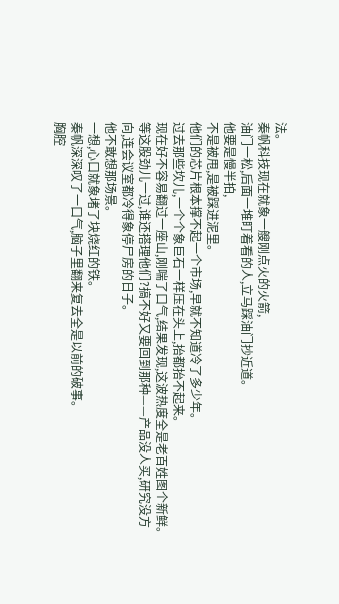法。
秦帆科技现在就象一艘刚点火的火箭,
油门一松,后面一堆盯着看的人,立马踩油门抄近道。
他要是慢半拍,
不是被甩,是被踩进泥里。
他们的芯片根本撑不起一个市场,早就不知道冷了多少年。
过去那些坎儿,一个个象巨石一样压在头上,抬都抬不起来。
现在好不容易翻过一座山,刚喘了口气,结果发现,这波热度全是老百姓图个新鲜。
等这股劲儿一过,谁还搭理他们?搞不好又要回到那种——产品没人买,研究没方向,连会议室都冷得象停尸房的日子。
他不敢想那场景。
一想,心口就象堵了块烧红的铁。
秦帆深深叹了一口气,脑子里翻来复去全是以前的破事。
胸腔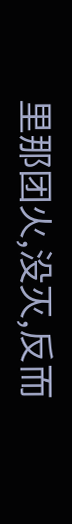里那团火,没灭,反而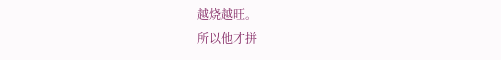越烧越旺。
所以他才拼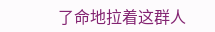了命地拉着这群人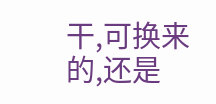干,可换来的,还是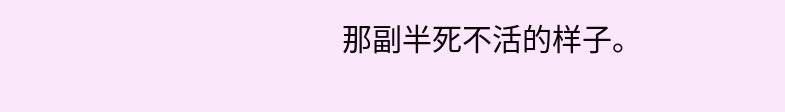那副半死不活的样子。